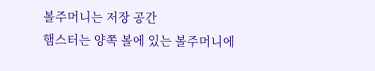볼주머니는 저장 공간
햄스터는 양쪽 볼에 있는 볼주머니에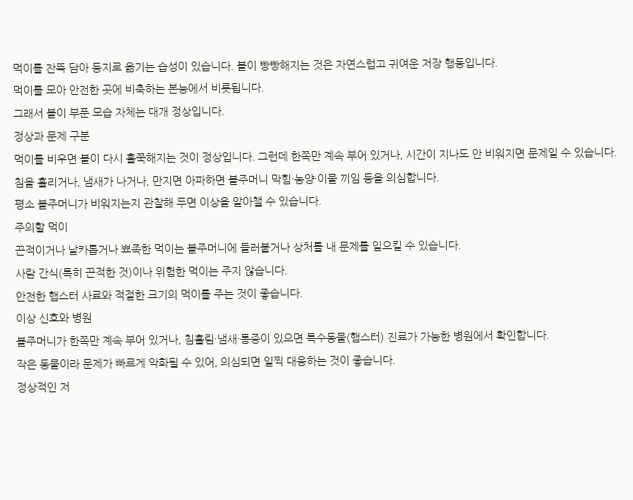먹이를 잔뜩 담아 둥지로 옮기는 습성이 있습니다. 볼이 빵빵해지는 것은 자연스럽고 귀여운 저장 행동입니다.
먹이를 모아 안전한 곳에 비축하는 본능에서 비롯됩니다.
그래서 볼이 부푼 모습 자체는 대개 정상입니다.
정상과 문제 구분
먹이를 비우면 볼이 다시 홀쭉해지는 것이 정상입니다. 그런데 한쪽만 계속 부어 있거나, 시간이 지나도 안 비워지면 문제일 수 있습니다.
침을 흘리거나, 냄새가 나거나, 만지면 아파하면 볼주머니 막힘·농양·이물 끼임 등을 의심합니다.
평소 볼주머니가 비워지는지 관찰해 두면 이상을 알아챌 수 있습니다.
주의할 먹이
끈적이거나 날카롭거나 뾰족한 먹이는 볼주머니에 들러붙거나 상처를 내 문제를 일으킬 수 있습니다.
사람 간식(특히 끈적한 것)이나 위험한 먹이는 주지 않습니다.
안전한 햄스터 사료와 적절한 크기의 먹이를 주는 것이 좋습니다.
이상 신호와 병원
볼주머니가 한쪽만 계속 부어 있거나, 침흘림·냄새·통증이 있으면 특수동물(햄스터) 진료가 가능한 병원에서 확인합니다.
작은 동물이라 문제가 빠르게 악화될 수 있어, 의심되면 일찍 대응하는 것이 좋습니다.
정상적인 저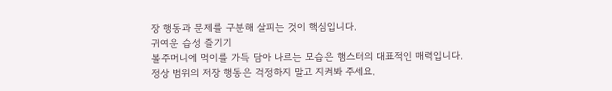장 행동과 문제를 구분해 살피는 것이 핵심입니다.
귀여운 습성 즐기기
볼주머니에 먹이를 가득 담아 나르는 모습은 햄스터의 대표적인 매력입니다.
정상 범위의 저장 행동은 걱정하지 말고 지켜봐 주세요.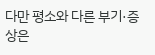다만 평소와 다른 부기·증상은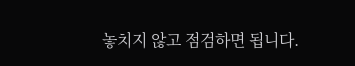놓치지 않고 점검하면 됩니다.